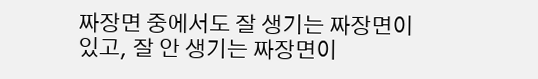짜장면 중에서도 잘 생기는 짜장면이 있고, 잘 안 생기는 짜장면이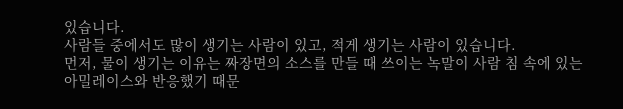있습니다.
사람들 중에서도 많이 생기는 사람이 있고, 적게 생기는 사람이 있습니다.
먼저, 물이 생기는 이유는 짜장면의 소스를 만들 때 쓰이는 녹말이 사람 침 속에 있는 아밀레이스와 반응했기 때문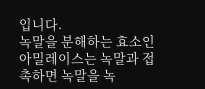입니다.
녹말을 분해하는 효소인 아밀레이스는 녹말과 접촉하면 녹말을 녹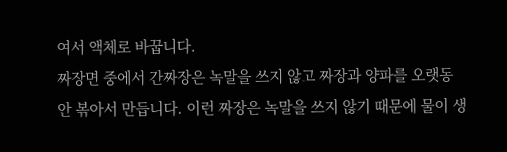여서 액체로 바꿉니다.
짜장면 중에서 간짜장은 녹말을 쓰지 않고 짜장과 양파를 오랫동안 볶아서 만듭니다. 이런 짜장은 녹말을 쓰지 않기 때문에 물이 생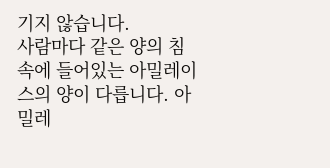기지 않습니다.
사람마다 같은 양의 침 속에 들어있는 아밀레이스의 양이 다릅니다. 아밀레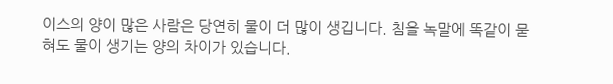이스의 양이 많은 사람은 당연히 물이 더 많이 생깁니다. 침을 녹말에 똑같이 묻혀도 물이 생기는 양의 차이가 있습니다.